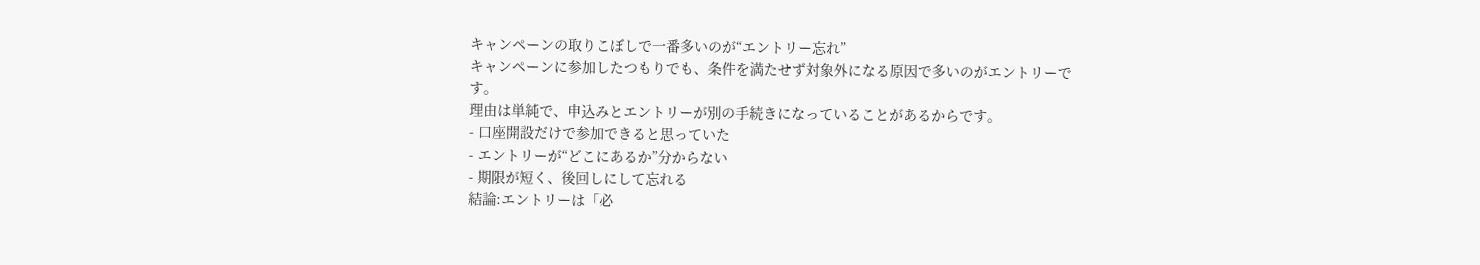キャンペーンの取りこぼしで一番多いのが“エントリー忘れ”
キャンペーンに参加したつもりでも、条件を満たせず対象外になる原因で多いのがエントリーです。
理由は単純で、申込みとエントリーが別の手続きになっていることがあるからです。
- 口座開設だけで参加できると思っていた
- エントリーが“どこにあるか”分からない
- 期限が短く、後回しにして忘れる
結論:エントリーは「必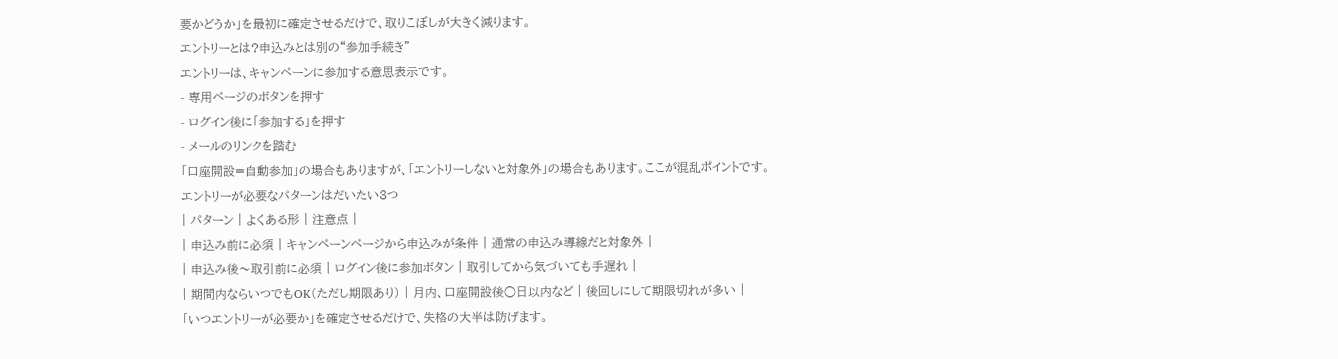要かどうか」を最初に確定させるだけで、取りこぼしが大きく減ります。
エントリーとは?申込みとは別の“参加手続き”
エントリーは、キャンペーンに参加する意思表示です。
- 専用ページのボタンを押す
- ログイン後に「参加する」を押す
- メールのリンクを踏む
「口座開設=自動参加」の場合もありますが、「エントリーしないと対象外」の場合もあります。ここが混乱ポイントです。
エントリーが必要なパターンはだいたい3つ
| パターン | よくある形 | 注意点 |
| 申込み前に必須 | キャンペーンページから申込みが条件 | 通常の申込み導線だと対象外 |
| 申込み後〜取引前に必須 | ログイン後に参加ボタン | 取引してから気づいても手遅れ |
| 期間内ならいつでもOK(ただし期限あり) | 月内、口座開設後○日以内など | 後回しにして期限切れが多い |
「いつエントリーが必要か」を確定させるだけで、失格の大半は防げます。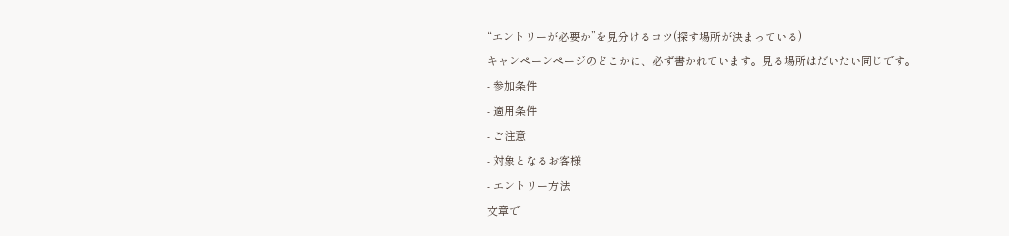“エントリーが必要か”を見分けるコツ(探す場所が決まっている)
キャンペーンページのどこかに、必ず書かれています。見る場所はだいたい同じです。
- 参加条件
- 適用条件
- ご注意
- 対象となるお客様
- エントリー方法
文章で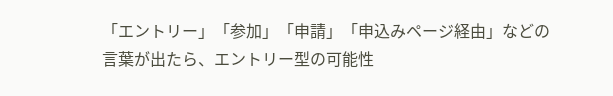「エントリー」「参加」「申請」「申込みページ経由」などの言葉が出たら、エントリー型の可能性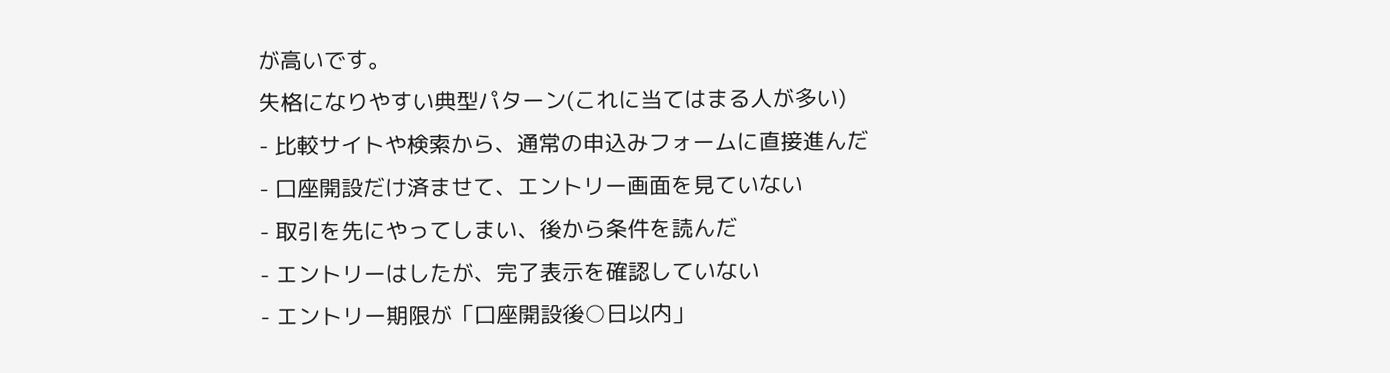が高いです。
失格になりやすい典型パターン(これに当てはまる人が多い)
- 比較サイトや検索から、通常の申込みフォームに直接進んだ
- 口座開設だけ済ませて、エントリー画面を見ていない
- 取引を先にやってしまい、後から条件を読んだ
- エントリーはしたが、完了表示を確認していない
- エントリー期限が「口座開設後○日以内」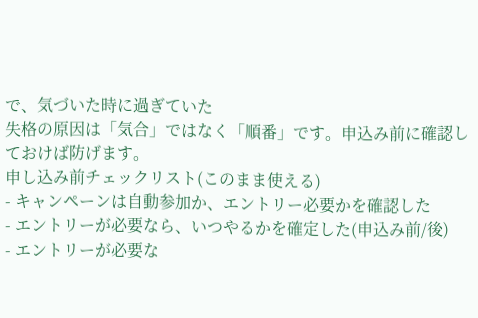で、気づいた時に過ぎていた
失格の原因は「気合」ではなく「順番」です。申込み前に確認しておけば防げます。
申し込み前チェックリスト(このまま使える)
- キャンペーンは自動参加か、エントリー必要かを確認した
- エントリーが必要なら、いつやるかを確定した(申込み前/後)
- エントリーが必要な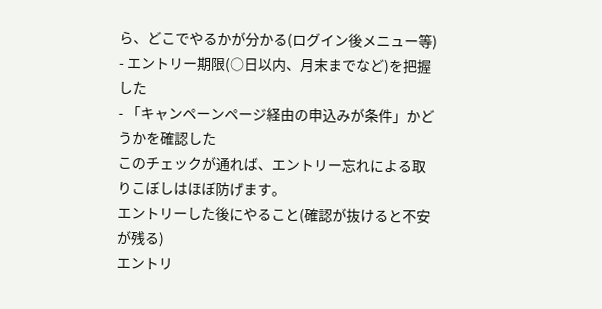ら、どこでやるかが分かる(ログイン後メニュー等)
- エントリー期限(○日以内、月末までなど)を把握した
- 「キャンペーンページ経由の申込みが条件」かどうかを確認した
このチェックが通れば、エントリー忘れによる取りこぼしはほぼ防げます。
エントリーした後にやること(確認が抜けると不安が残る)
エントリ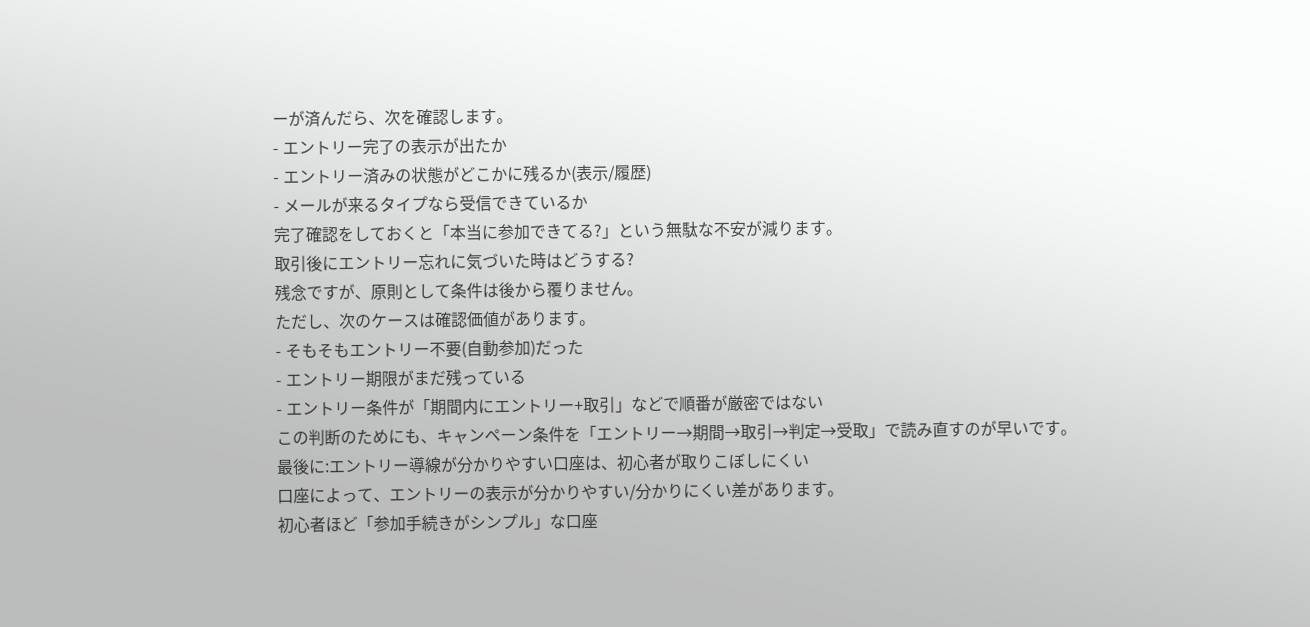ーが済んだら、次を確認します。
- エントリー完了の表示が出たか
- エントリー済みの状態がどこかに残るか(表示/履歴)
- メールが来るタイプなら受信できているか
完了確認をしておくと「本当に参加できてる?」という無駄な不安が減ります。
取引後にエントリー忘れに気づいた時はどうする?
残念ですが、原則として条件は後から覆りません。
ただし、次のケースは確認価値があります。
- そもそもエントリー不要(自動参加)だった
- エントリー期限がまだ残っている
- エントリー条件が「期間内にエントリー+取引」などで順番が厳密ではない
この判断のためにも、キャンペーン条件を「エントリー→期間→取引→判定→受取」で読み直すのが早いです。
最後に:エントリー導線が分かりやすい口座は、初心者が取りこぼしにくい
口座によって、エントリーの表示が分かりやすい/分かりにくい差があります。
初心者ほど「参加手続きがシンプル」な口座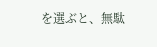を選ぶと、無駄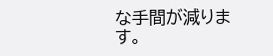な手間が減ります。